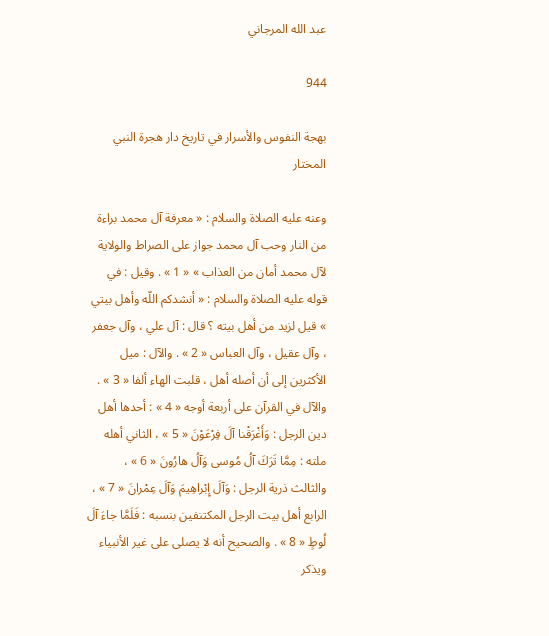عبد الله المرجاني

944

بهجة النفوس والأسرار في تاريخ دار هجرة النبي المختار

وعنه عليه الصلاة والسلام : « معرفة آل محمد براءة من النار وحب آل محمد جواز على الصراط والولاية لآل محمد أمان من العذاب » « 1 » . وقيل : في قوله عليه الصلاة والسلام : « أنشدكم اللّه وأهل بيتي » قيل لزيد من أهل بيته ؟ قال : آل علي ، وآل جعفر ، وآل عقيل ، وآل العباس « 2 » . والآل : ميل الأكثرين إلى أن أصله أهل ، قلبت الهاء ألفا « 3 » . والآل في القرآن على أربعة أوجه « 4 » : أحدها أهل دين الرجل : وَأَغْرَقْنا آلَ فِرْعَوْنَ « 5 » ، الثاني أهله ملته : مِمَّا تَرَكَ آلُ مُوسى وَآلُ هارُونَ « 6 » ، والثالث ذرية الرجل : وَآلَ إِبْراهِيمَ وَآلَ عِمْرانَ « 7 » ، الرابع أهل بيت الرجل المكتنفين بنسبه : فَلَمَّا جاءَ آلَ لُوطٍ « 8 » . والصحيح أنه لا يصلى على غير الأنبياء ويذكر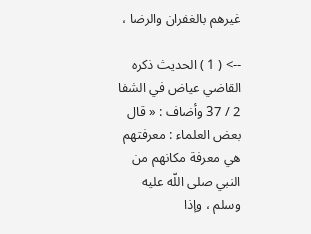غيرهم بالغفران والرضا ،

--> ( 1 ) الحديث ذكره القاضي عياض في الشفا 2 / 37 وأضاف : « قال بعض العلماء : معرفتهم هي معرفة مكانهم من النبي صلى اللّه عليه وسلم ، وإذا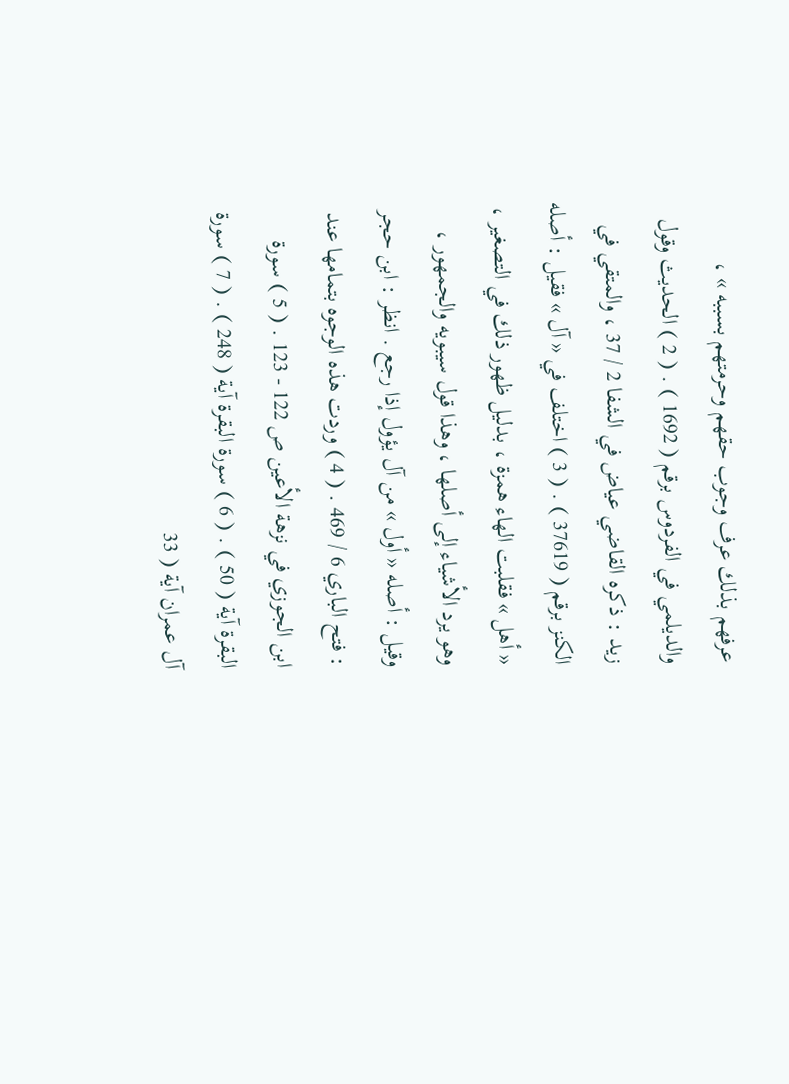عرفهم بذلك عرف وجوب حقهم وحرمتهم بسببه » ، والديلمي في الفردوس برقم ( 1692 ) . ( 2 ) الحديث وقول زيد : ذكره القاضي عياض في الشفا 2 / 37 ، والمتقي في الكنز برقم ( 37619 ) . ( 3 ) اختلف في « آل » فقيل : أصله « أهل » فقلبت الهاء همزة ، بدليل ظهور ذلك في التصغير ، وهو يرد الأشياء إلى أصلها ، وهذا قول سيبويه والجمهور ، وقيل : أصله « أول » من آل يؤول إذا رجع . انظر : ابن حجر : فتح الباري 6 / 469 . ( 4 ) وردت هذه الوجوه بتمامها عند ابن الجوزي في نزهة الأعين ص 122 - 123 . ( 5 ) سورة البقرة آية ( 50 ) . ( 6 ) سورة البقرة آية ( 248 ) . ( 7 ) سورة آل عمران آية ( 33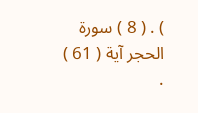) . ( 8 ) سورة الحجر آية ( 61 ) .